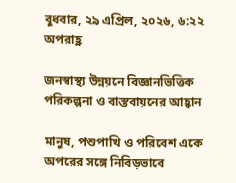বুধবার, ২৯ এপ্রিল, ২০২৬, ৬:২২ অপরাহ্ণ

জনস্বাস্থ্য উন্নয়নে বিজ্ঞানভিত্তিক পরিকল্পনা ও বাস্তবায়নের আহ্বান

মানুষ, পশুপাখি ও পরিবেশ একে অপরের সঙ্গে নিবিড়ভাবে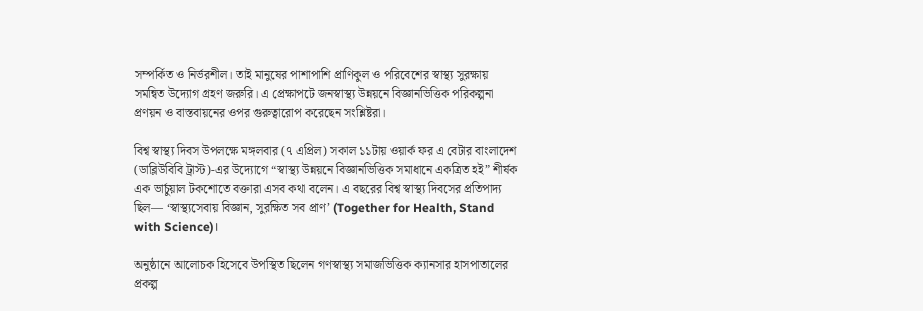সম্পর্কিত ও নির্ভরশীল। তাই মানুষের পাশাপাশি প্রাণিকুল ও পরিবেশের স্বাস্থ্য সুরক্ষায় সমন্বিত উদ্যোগ গ্রহণ জরুরি। এ প্রেক্ষাপটে জনস্বাস্থ্য উন্নয়নে বিজ্ঞানভিত্তিক পরিকল্পনা প্রণয়ন ও বাস্তবায়নের ওপর গুরুত্বারোপ করেছেন সংশ্লিষ্টরা।

বিশ্ব স্বাস্থ্য দিবস উপলক্ষে মঙ্গলবার (৭ এপ্রিল) সকাল ১১টায় ওয়ার্ক ফর এ বেটার বাংলাদেশ (ডাব্লিউবিবি ট্রাস্ট)-এর উদ্যোগে “স্বাস্থ্য উন্নয়নে বিজ্ঞানভিত্তিক সমাধানে একত্রিত হই” শীর্ষক এক ভার্চুয়াল টকশোতে বক্তারা এসব কথা বলেন। এ বছরের বিশ্ব স্বাস্থ্য দিবসের প্রতিপাদ্য ছিল— ‘স্বাস্থ্যসেবায় বিজ্ঞান, সুরক্ষিত সব প্রাণ’ (Together for Health, Stand with Science)।

অনুষ্ঠানে আলোচক হিসেবে উপস্থিত ছিলেন গণস্বাস্থ্য সমাজভিত্তিক ক্যানসার হাসপাতালের প্রকল্প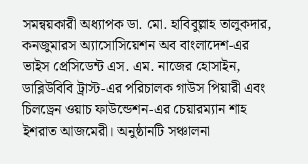সমন্বয়কারী অধ্যাপক ডা. মো. হাবিবুল্লাহ তালুকদার, কনজুমারস অ্যাসোসিয়েশন অব বাংলাদেশ-এর ভাইস প্রেসিডেন্ট এস. এম. নাজের হোসাইন, ডাব্লিউবিবি ট্রাস্ট-এর পরিচালক গাউস পিয়ারী এবং চিলড্রেন ওয়াচ ফাউন্ডেশন-এর চেয়ারম্যান শাহ ইশরাত আজমেরী। অনুষ্ঠানটি সঞ্চালনা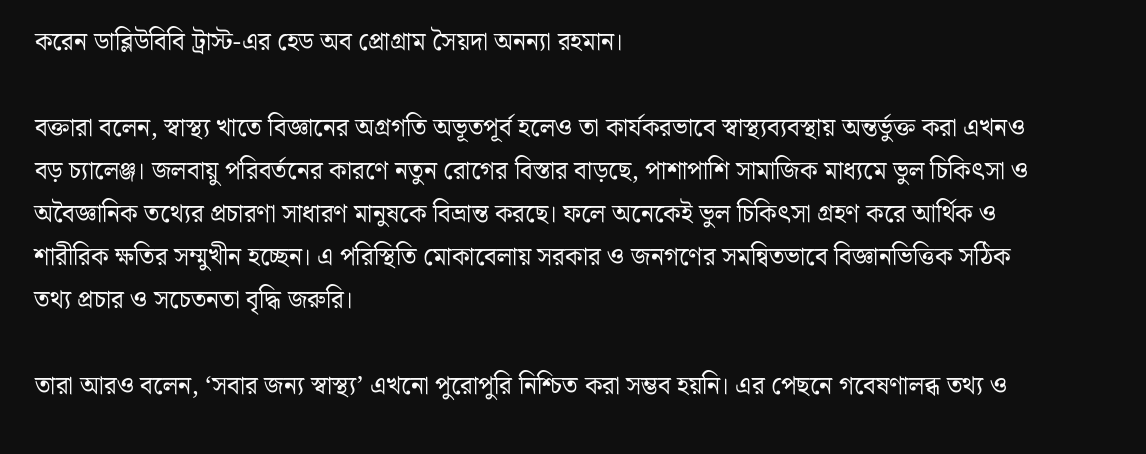করেন ডাব্লিউবিবি ট্রাস্ট-এর হেড অব প্রোগ্রাম সৈয়দা অনন্যা রহমান।

বক্তারা বলেন, স্বাস্থ্য খাতে বিজ্ঞানের অগ্রগতি অভূতপূর্ব হলেও তা কার্যকরভাবে স্বাস্থ্যব্যবস্থায় অন্তর্ভুক্ত করা এখনও বড় চ্যালেঞ্জ। জলবায়ু পরিবর্তনের কারণে নতুন রোগের বিস্তার বাড়ছে, পাশাপাশি সামাজিক মাধ্যমে ভুল চিকিৎসা ও অবৈজ্ঞানিক তথ্যের প্রচারণা সাধারণ মানুষকে বিভ্রান্ত করছে। ফলে অনেকেই ভুল চিকিৎসা গ্রহণ করে আর্থিক ও শারীরিক ক্ষতির সম্মুখীন হচ্ছেন। এ পরিস্থিতি মোকাবেলায় সরকার ও জনগণের সমন্বিতভাবে বিজ্ঞানভিত্তিক সঠিক তথ্য প্রচার ও সচেতনতা বৃদ্ধি জরুরি।

তারা আরও বলেন, ‘সবার জন্য স্বাস্থ্য’ এখনো পুরোপুরি নিশ্চিত করা সম্ভব হয়নি। এর পেছনে গবেষণালব্ধ তথ্য ও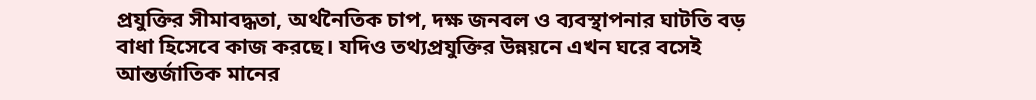প্রযুক্তির সীমাবদ্ধতা, অর্থনৈতিক চাপ, দক্ষ জনবল ও ব্যবস্থাপনার ঘাটতি বড় বাধা হিসেবে কাজ করছে। যদিও তথ্যপ্রযুক্তির উন্নয়নে এখন ঘরে বসেই আন্তর্জাতিক মানের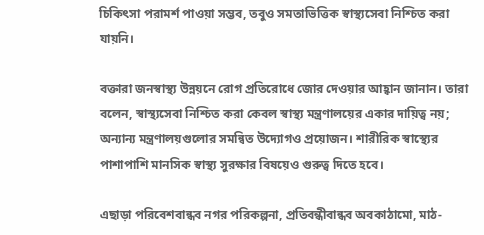চিকিৎসা পরামর্শ পাওয়া সম্ভব, তবুও সমতাভিত্তিক স্বাস্থ্যসেবা নিশ্চিত করা যায়নি।

বক্তারা জনস্বাস্থ্য উন্নয়নে রোগ প্রতিরোধে জোর দেওয়ার আহ্বান জানান। তারা বলেন, স্বাস্থ্যসেবা নিশ্চিত করা কেবল স্বাস্থ্য মন্ত্রণালয়ের একার দায়িত্ব নয়; অন্যান্য মন্ত্রণালয়গুলোর সমন্বিত উদ্যোগও প্রয়োজন। শারীরিক স্বাস্থ্যের পাশাপাশি মানসিক স্বাস্থ্য সুরক্ষার বিষয়েও গুরুত্ব দিতে হবে।

এছাড়া পরিবেশবান্ধব নগর পরিকল্পনা, প্রতিবন্ধীবান্ধব অবকাঠামো, মাঠ-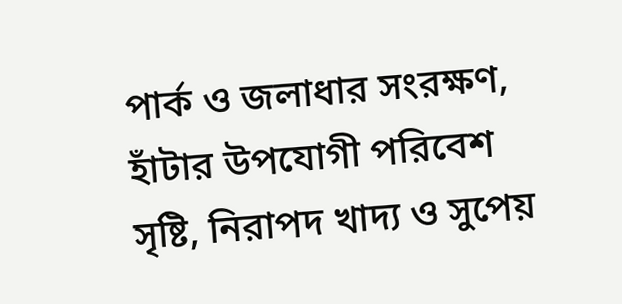পার্ক ও জলাধার সংরক্ষণ, হাঁটার উপযোগী পরিবেশ সৃষ্টি, নিরাপদ খাদ্য ও সুপেয়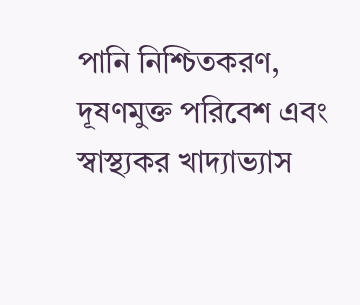পানি নিশ্চিতকরণ, দূষণমুক্ত পরিবেশ এবং স্বাস্থ্যকর খাদ্যাভ্যাস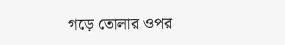গড়ে তোলার ওপর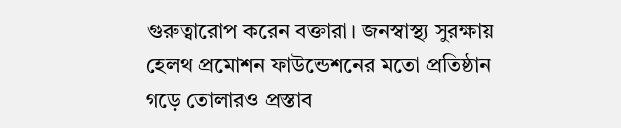গুরুত্বারোপ করেন বক্তারা। জনস্বাস্থ্য সুরক্ষায় হেলথ প্রমোশন ফাউন্ডেশনের মতো প্রতিষ্ঠান গড়ে তোলারও প্রস্তাব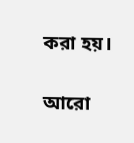করা হয়।

আরো